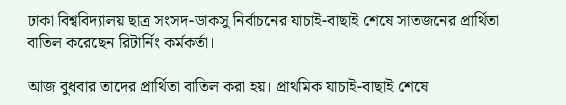ঢাকা বিশ্ববিদ্যালয় ছাত্র সংসদ-ডাকসু নির্বাচনের যাচাই-বাছাই শেষে সাতজনের প্রার্থিতা বাতিল করেছেন রিটার্নিং কর্মকর্তা।

আজ বুধবার তাদের প্রার্থিতা বাতিল করা হয়। প্রাথমিক যাচাই-বাছাই শেষে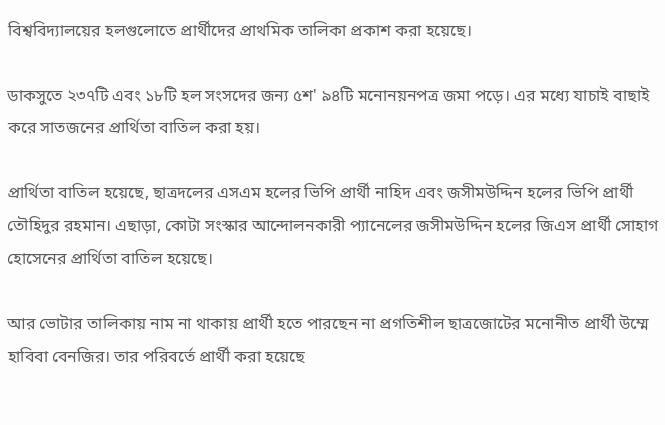বিশ্ববিদ্যালয়ের হলগুলোতে প্রার্থীদের প্রাথমিক তালিকা প্রকাশ করা হয়েছে।

ডাকসুতে ২৩৭টি এবং ১৮টি হল সংসদের জন্য ৫শ' ৯৪টি মনোনয়নপত্র জমা পড়ে। এর মধ্যে যাচাই বাছাই করে সাতজনের প্রার্থিতা বাতিল করা হয়।

প্রার্থিতা বাতিল হয়েছে, ছাত্রদলের এসএম হলের ভিপি প্রার্থী নাহিদ এবং জসীমউদ্দিন হলের ভিপি প্রার্থী তৌহিদুর রহমান। এছাড়া, কোটা সংস্কার আন্দোলনকারী প্যানেলের জসীমউদ্দিন হলের জিএস প্রার্থী সোহাগ হোসেনের প্রার্থিতা বাতিল হয়েছে।

আর ভোটার তালিকায় নাম না থাকায় প্রার্থী হতে পারছেন না প্রগতিশীল ছাত্রজোটের মনোনীত প্রার্থী উম্মে হাবিবা বেনজির। তার পরিবর্তে প্রার্থী করা হয়েছে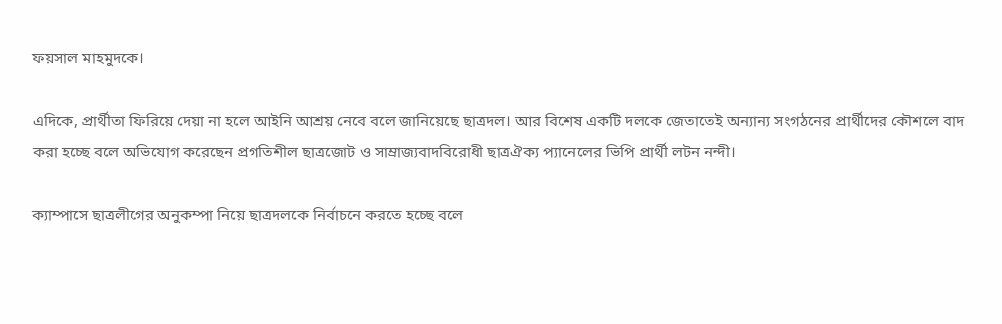ফয়সাল মাহমুদকে।

এদিকে, প্রার্থীতা ফিরিয়ে দেয়া না হলে আইনি আশ্রয় নেবে বলে জানিয়েছে ছাত্রদল। আর বিশেষ একটি দলকে জেতাতেই অন্যান্য সংগঠনের প্রার্থীদের কৌশলে বাদ করা হচ্ছে বলে অভিযোগ করেছেন প্রগতিশীল ছাত্রজোট ও সাম্রাজ্যবাদবিরোধী ছাত্রঐক্য প্যানেলের ভিপি প্রার্থী লটন নন্দী।

ক্যাম্পাসে ছাত্রলীগের অনুকম্পা নিয়ে ছাত্রদলকে নির্বাচনে করতে হচ্ছে বলে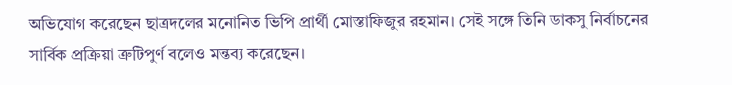অভিযোগ করেছেন ছাত্রদলের মনোনিত ভিপি প্রার্থী মোস্তাফিজুর রহমান। সেই সঙ্গে তিনি ডাকসু নির্বাচনের সার্বিক প্রক্রিয়া ত্রুটিপুর্ণ বলেও মন্তব্য করেছেন।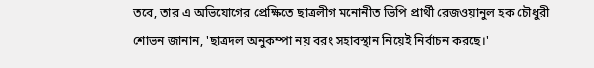তবে, তার এ অভিযোগের প্রেক্ষিতে ছাত্রলীগ মনোনীত ভিপি প্রার্থী রেজওয়ানুল হক চৌধুরী শোভন জানান, 'ছাত্রদল অনুকম্পা নয় বরং সহাবস্থান নিয়েই নির্বাচন করছে।'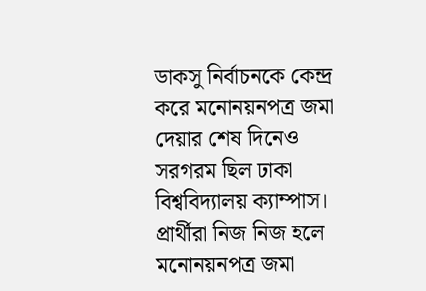ডাকসু নির্বাচনকে কেন্দ্র করে মনোনয়নপত্র জমা দেয়ার শেষ দিনেও সরগরম ছিল ঢাকা বিশ্ববিদ্যালয় ক্যাম্পাস। প্রার্থীরা নিজ নিজ হলে মনোনয়নপত্র জমা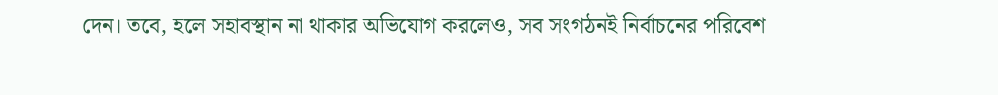দেন। তবে, হলে সহাবস্থান না থাকার অভিযোগ করলেও, সব সংগঠনই নির্বাচনের পরিবেশ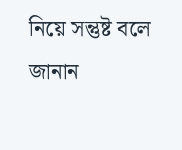নিয়ে সন্তুষ্ট বলে জানান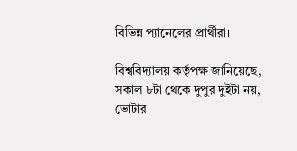বিভিন্ন প্যানেলের প্রার্থীরা।

বিশ্ববিদ্যালয় কর্তৃপক্ষ জানিয়েছে, সকাল ৮টা থেকে দুপুর দুইটা নয়, ভোটার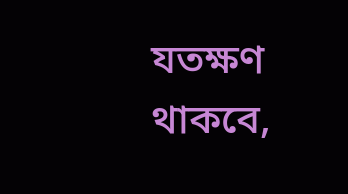যতক্ষণ থাকবে,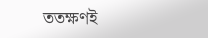ততক্ষণই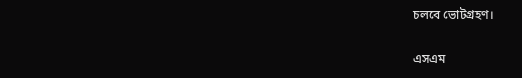চলবে ভোটগ্রহণ।

এসএম